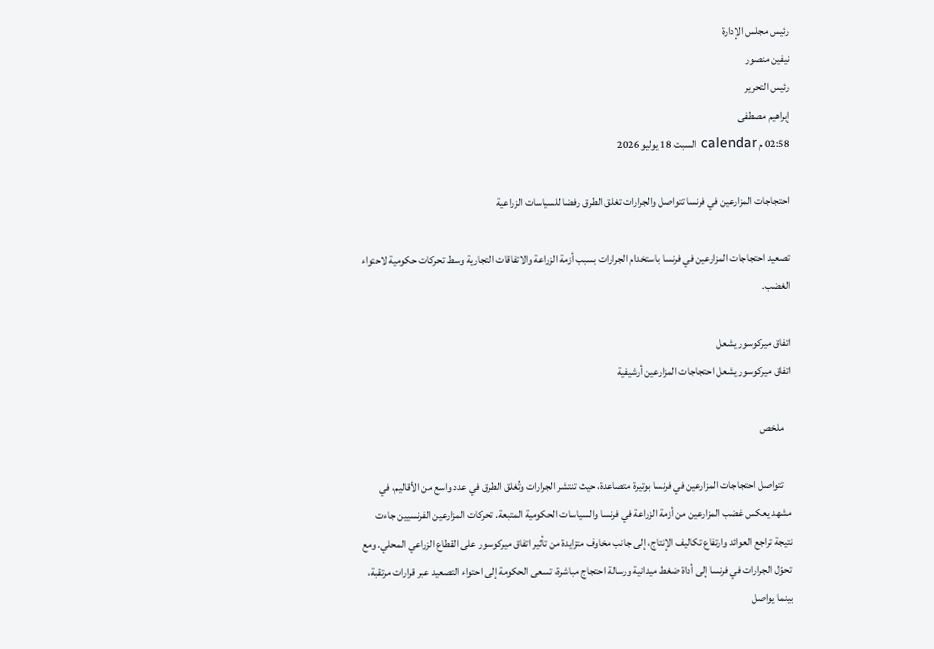رئيس مجلس الإدارة
نيفين منصور
رئيس التحرير
إبراهيم مصطفى
02:58 م calendar السبت 18 يوليو 2026

احتجاجات المزارعين في فرنسا تتواصل والجرارات تغلق الطرق رفضا للسياسات الزراعية

تصعيد احتجاجات المزارعين في فرنسا باستخدام الجرارات بسبب أزمة الزراعة والاتفاقات التجارية وسط تحركات حكومية لاحتواء الغضب.

اتفاق ميركوسور يشعل
اتفاق ميركوسور يشعل احتجاجات المزارعين أرشيفية

    ملخص

    تتواصل احتجاجات المزارعين في فرنسا بوتيرة متصاعدة، حيث تنتشر الجرارات وتُغلق الطرق في عدد واسع من الأقاليم، في مشهد يعكس غضب المزارعين من أزمة الزراعة في فرنسا والسياسات الحكومية المتبعة. تحركات المزارعين الفرنسيين جاءت نتيجة تراجع العوائد وارتفاع تكاليف الإنتاج، إلى جانب مخاوف متزايدة من تأثير اتفاق ميركوسور على القطاع الزراعي المحلي. ومع تحوّل الجرارات في فرنسا إلى أداة ضغط ميدانية ورسالة احتجاج مباشرة، تسعى الحكومة إلى احتواء التصعيد عبر قرارات مرتقبة، بينما يواصل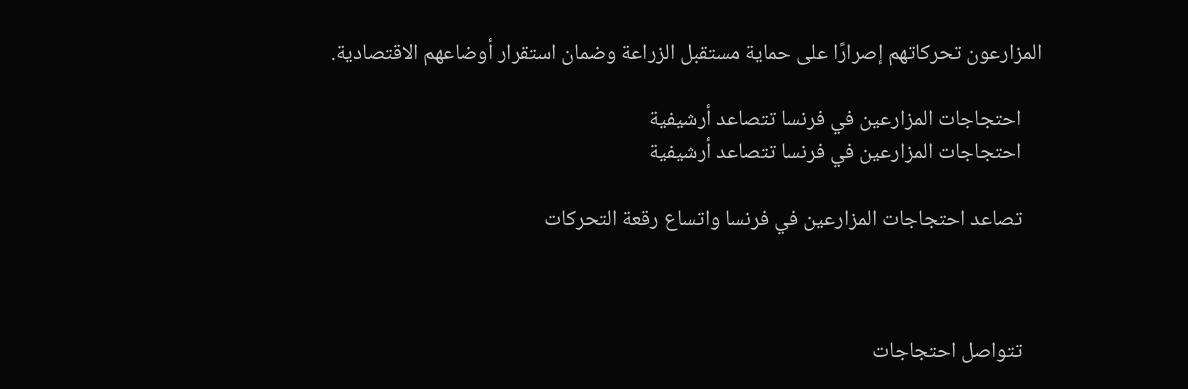المزارعون تحركاتهم إصرارًا على حماية مستقبل الزراعة وضمان استقرار أوضاعهم الاقتصادية.

    احتجاجات المزارعين في فرنسا تتصاعد أرشيفية
    احتجاجات المزارعين في فرنسا تتصاعد أرشيفية

    تصاعد احتجاجات المزارعين في فرنسا واتساع رقعة التحركات



    تتواصل احتجاجات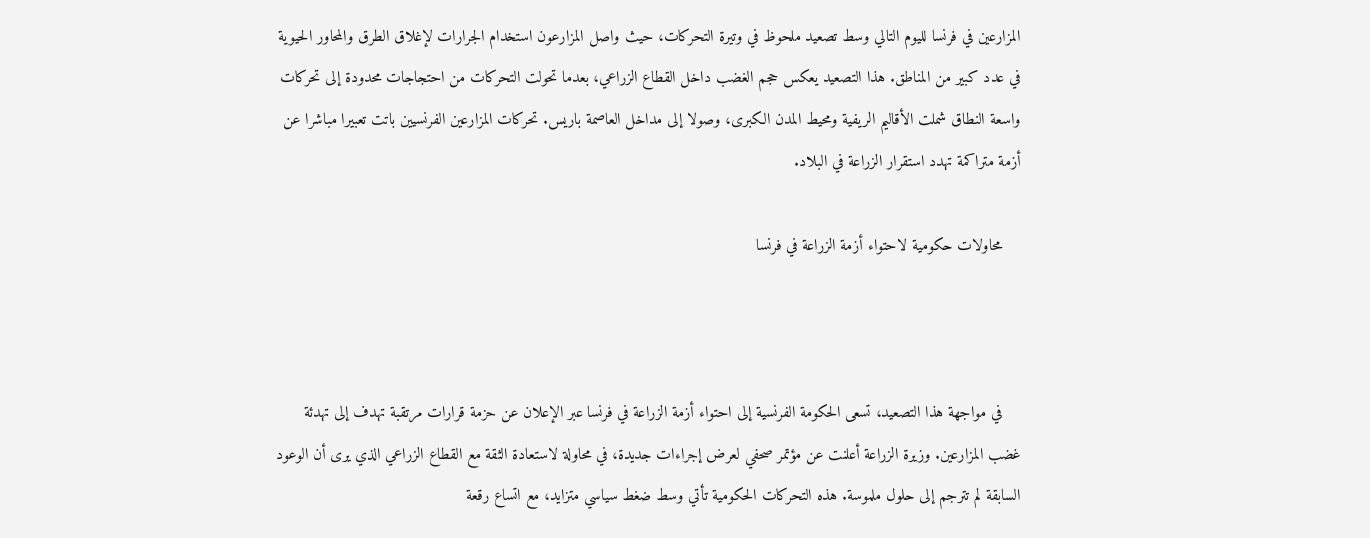المزارعين في فرنسا لليوم التالي وسط تصعيد ملحوظ في وتيرة التحركات، حيث واصل المزارعون استخدام الجرارات لإغلاق الطرق والمحاور الحيوية في عدد كبير من المناطق. هذا التصعيد يعكس حجم الغضب داخل القطاع الزراعي، بعدما تحولت التحركات من احتجاجات محدودة إلى تحركات واسعة النطاق شملت الأقاليم الريفية ومحيط المدن الكبرى، وصولا إلى مداخل العاصمة باريس. تحركات المزارعين الفرنسيين باتت تعبيرا مباشرا عن أزمة متراكمة تهدد استقرار الزراعة في البلاد.

    محاولات حكومية لاحتواء أزمة الزراعة في فرنسا



    في مواجهة هذا التصعيد، تسعى الحكومة الفرنسية إلى احتواء أزمة الزراعة في فرنسا عبر الإعلان عن حزمة قرارات مرتقبة تهدف إلى تهدئة غضب المزارعين. وزيرة الزراعة أعلنت عن مؤتمر صحفي لعرض إجراءات جديدة، في محاولة لاستعادة الثقة مع القطاع الزراعي الذي يرى أن الوعود السابقة لم تترجم إلى حلول ملموسة. هذه التحركات الحكومية تأتي وسط ضغط سياسي متزايد، مع اتساع رقعة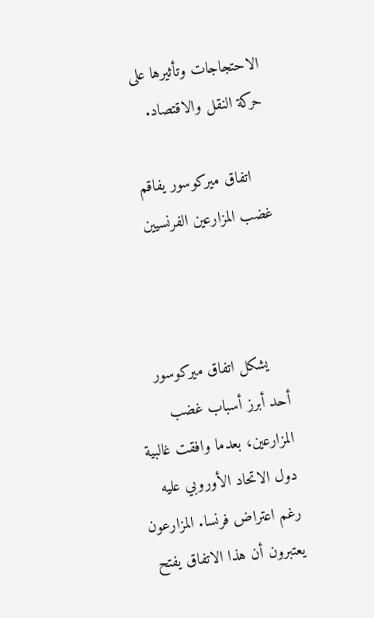الاحتجاجات وتأثيرها على حركة النقل والاقتصاد.

    اتفاق ميركوسور يفاقم غضب المزارعين الفرنسيين



    يشكل اتفاق ميركوسور أحد أبرز أسباب غضب المزارعين، بعدما وافقت غالبية دول الاتحاد الأوروبي عليه رغم اعتراض فرنسا. المزارعون يعتبرون أن هذا الاتفاق يفتح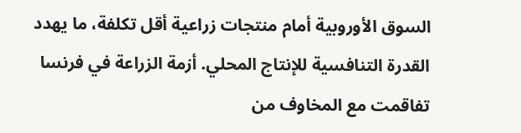السوق الأوروبية أمام منتجات زراعية أقل تكلفة، ما يهدد القدرة التنافسية للإنتاج المحلي. أزمة الزراعة في فرنسا تفاقمت مع المخاوف من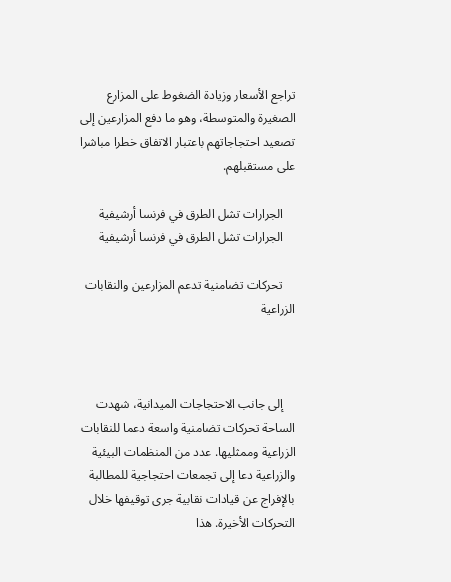تراجع الأسعار وزيادة الضغوط على المزارع الصغيرة والمتوسطة، وهو ما دفع المزارعين إلى تصعيد احتجاجاتهم باعتبار الاتفاق خطرا مباشرا على مستقبلهم.

    الجرارات تشل الطرق في فرنسا أرشيفية
    الجرارات تشل الطرق في فرنسا أرشيفية

    تحركات تضامنية تدعم المزارعين والنقابات الزراعية



    إلى جانب الاحتجاجات الميدانية، شهدت الساحة تحركات تضامنية واسعة دعما للنقابات الزراعية وممثليها. عدد من المنظمات البيئية والزراعية دعا إلى تجمعات احتجاجية للمطالبة بالإفراج عن قيادات نقابية جرى توقيفها خلال التحركات الأخيرة. هذا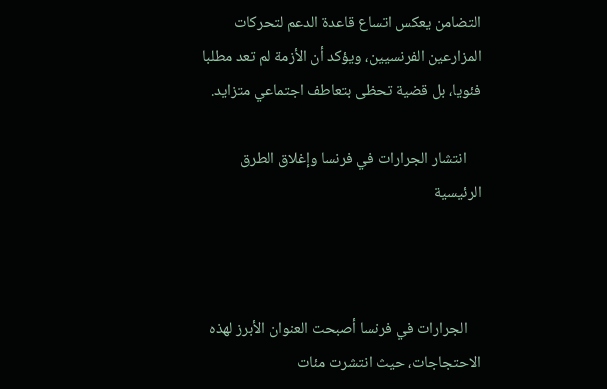التضامن يعكس اتساع قاعدة الدعم لتحركات المزارعين الفرنسيين، ويؤكد أن الأزمة لم تعد مطلبا فئويا، بل قضية تحظى بتعاطف اجتماعي متزايد.

    انتشار الجرارات في فرنسا وإغلاق الطرق الرئيسية



    الجرارات في فرنسا أصبحت العنوان الأبرز لهذه الاحتجاجات، حيث انتشرت مئات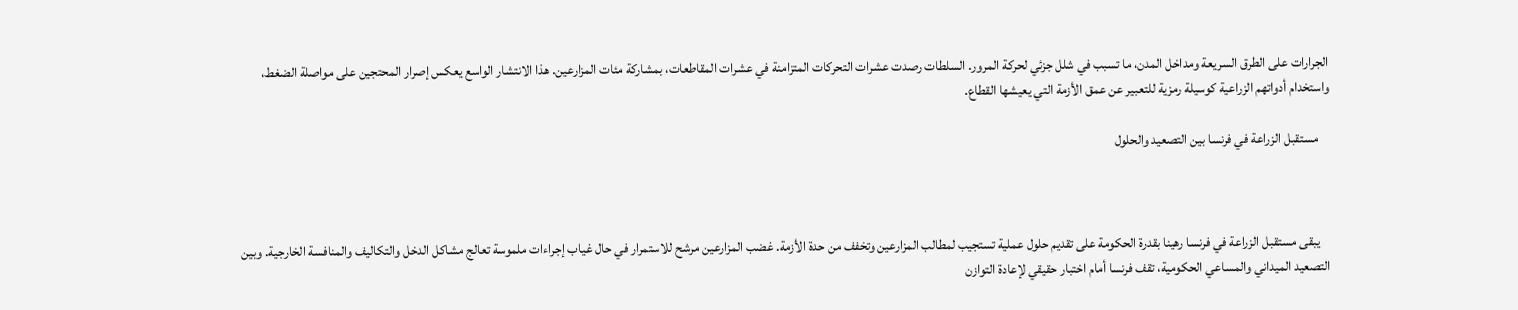الجرارات على الطرق السريعة ومداخل المدن، ما تسبب في شلل جزئي لحركة المرور. السلطات رصدت عشرات التحركات المتزامنة في عشرات المقاطعات، بمشاركة مئات المزارعين. هذا الانتشار الواسع يعكس إصرار المحتجين على مواصلة الضغط، واستخدام أدواتهم الزراعية كوسيلة رمزية للتعبير عن عمق الأزمة التي يعيشها القطاع.

    مستقبل الزراعة في فرنسا بين التصعيد والحلول



    يبقى مستقبل الزراعة في فرنسا رهينا بقدرة الحكومة على تقديم حلول عملية تستجيب لمطالب المزارعين وتخفف من حدة الأزمة. غضب المزارعين مرشح للاستمرار في حال غياب إجراءات ملموسة تعالج مشاكل الدخل والتكاليف والمنافسة الخارجية. وبين التصعيد الميداني والمساعي الحكومية، تقف فرنسا أمام اختبار حقيقي لإعادة التوازن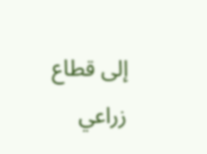إلى قطاع زراعي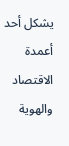يشكل أحد أعمدة الاقتصاد والهوية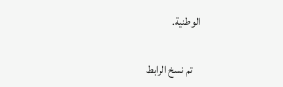الوطنية.

    تم نسخ الرابط